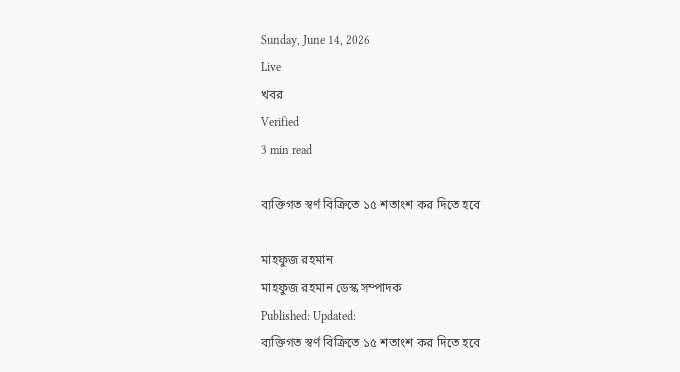Sunday, June 14, 2026
Live
খবর
Verified
3 min read

ব্যক্তিগত স্বর্ণ বিক্রিতে ১৫ শতাংশ কর দিতে হবে

মাহফুজ রহমান
মাহফুজ রহমান ডেস্ক সম্পাদক
Published: Updated:
ব্যক্তিগত স্বর্ণ বিক্রিতে ১৫ শতাংশ কর দিতে হবে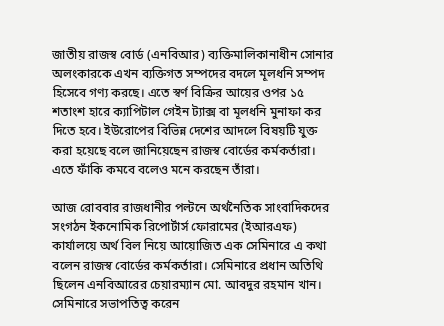জাতীয় রাজস্ব বোর্ড (এনবিআর) ব্যক্তিমালিকানাধীন সোনার অলংকারকে এখন ব্যক্তিগত সম্পদের বদলে মূলধনি সম্পদ হিসেবে গণ্য করছে। এতে স্বর্ণ বিক্রির আয়ের ওপর ১৫ শতাংশ হারে ক্যাপিটাল গেইন ট্যাক্স বা মূলধনি মুনাফা কর দিতে হবে। ইউরোপের বিভিন্ন দেশের আদলে বিষয়টি যুক্ত করা হয়েছে বলে জানিয়েছেন রাজস্ব বোর্ডের কর্মকর্তারা। এতে ফাঁকি কমবে বলেও মনে করছেন তাঁরা।

আজ রোববার রাজধানীর পল্টনে অর্থনৈতিক সাংবাদিকদের সংগঠন ইকনোমিক রিপোর্টার্স ফোরামের (ইআরএফ) কার্যালয়ে অর্থ বিল নিয়ে আয়োজিত এক সেমিনারে এ কথা বলেন রাজস্ব বোর্ডের কর্মকর্তারা। সেমিনারে প্রধান অতিথি ছিলেন এনবিআরের চেয়ারম্যান মো. আবদুর রহমান খান। সেমিনারে সভাপতিত্ব করেন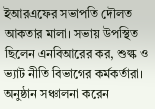ইআরএফের সভাপতি দৌলত আকতার মালা। সভায় উপস্থিত ছিলেন এনবিআরের কর, শুল্ক ও ভ্যাট নীতি বিভাগের কর্মকর্তারা। অনুষ্ঠান সঞ্চালনা করেন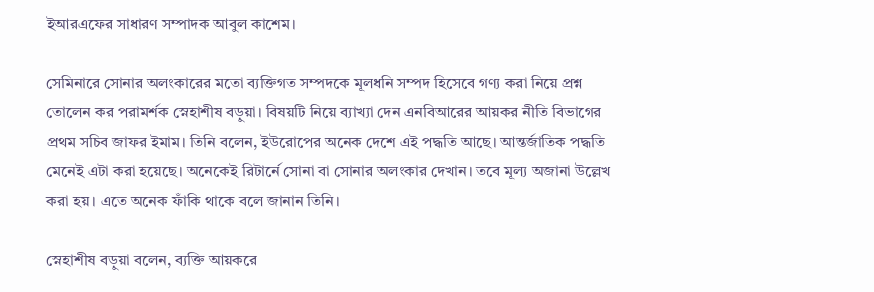ইআরএফের সাধারণ সম্পাদক আবুল কাশেম।

সেমিনারে সোনার অলংকারের মতো ব্যক্তিগত সম্পদকে মূলধনি সম্পদ হিসেবে গণ্য করা নিয়ে প্রশ্ন তোলেন কর পরামর্শক স্নেহাশীষ বড়ুয়া। বিষয়টি নিয়ে ব্যাখ্যা দেন এনবিআরের আয়কর নীতি বিভাগের প্রথম সচিব জাফর ইমাম। তিনি বলেন, ইউরোপের অনেক দেশে এই পদ্ধতি আছে। আন্তর্জাতিক পদ্ধতি মেনেই এটা করা হয়েছে। অনেকেই রিটার্নে সোনা বা সোনার অলংকার দেখান। তবে মূল্য অজানা উল্লেখ করা হয়। এতে অনেক ফাঁকি থাকে বলে জানান তিনি।

স্নেহাশীষ বড়ুয়া বলেন, ব্যক্তি আয়করে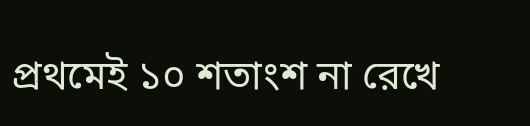প্রথমেই ১০ শতাংশ না রেখে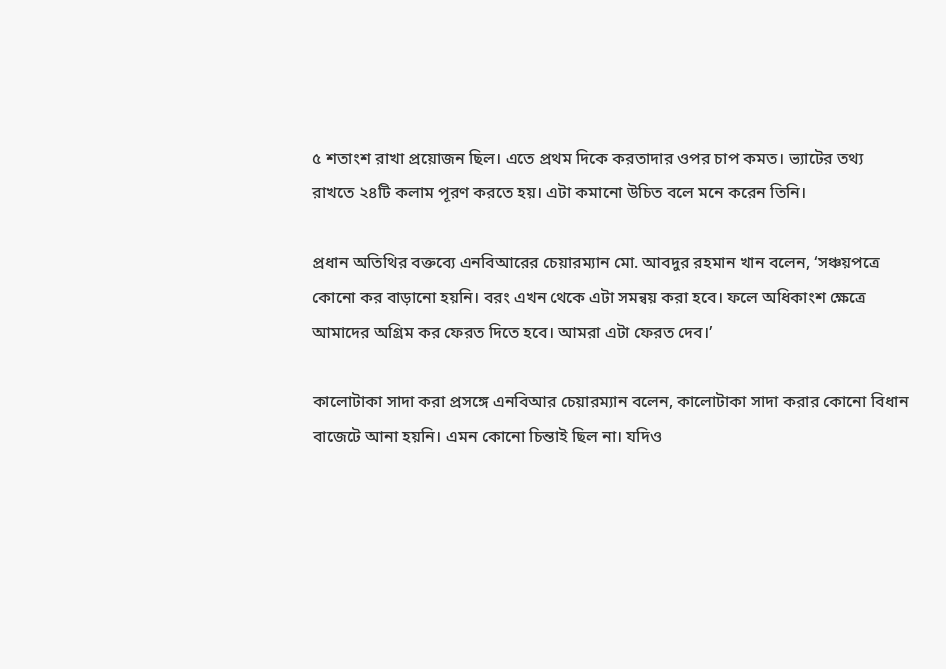৫ শতাংশ রাখা প্রয়োজন ছিল। এতে প্রথম দিকে করতাদার ওপর চাপ কমত। ভ্যাটের তথ্য রাখতে ২৪টি কলাম পূরণ করতে হয়। এটা কমানো উচিত বলে মনে করেন তিনি।

প্রধান অতিথির বক্তব্যে এনবিআরের চেয়ারম্যান মো. আবদুর রহমান খান বলেন, ‘সঞ্চয়পত্রে কোনো কর বাড়ানো হয়নি। বরং এখন থেকে এটা সমন্বয় করা হবে। ফলে অধিকাংশ ক্ষেত্রে আমাদের অগ্রিম কর ফেরত দিতে হবে। আমরা এটা ফেরত দেব।’

কালোটাকা সাদা করা প্রসঙ্গে এনবিআর চেয়ারম্যান বলেন, কালোটাকা সাদা করার কোনো বিধান বাজেটে আনা হয়নি। এমন কোনো চিন্তাই ছিল না। যদিও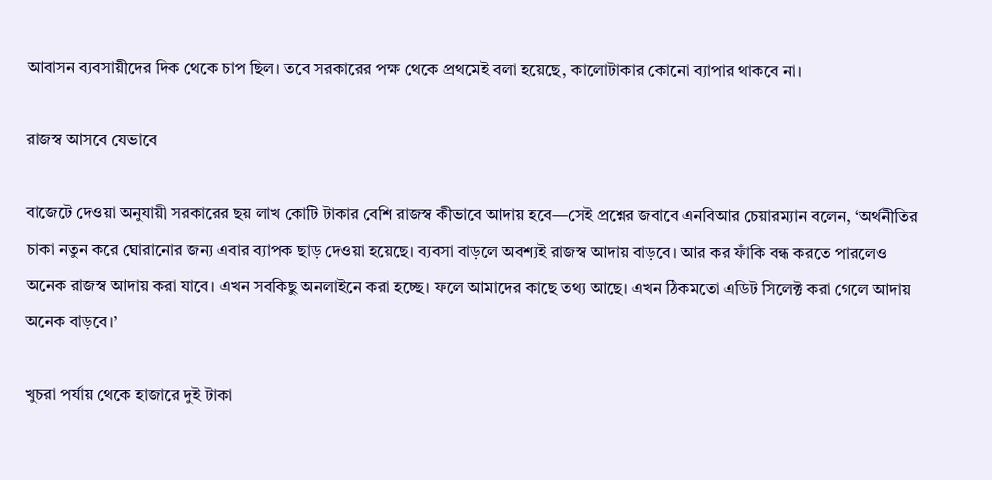আবাসন ব্যবসায়ীদের দিক থেকে চাপ ছিল। তবে সরকারের পক্ষ থেকে প্রথমেই বলা হয়েছে, কালোটাকার কোনো ব্যাপার থাকবে না।

রাজস্ব আসবে যেভাবে

বাজেটে দেওয়া অনুযায়ী সরকারের ছয় লাখ কোটি টাকার বেশি রাজস্ব কীভাবে আদায় হবে—সেই প্রশ্নের জবাবে এনবিআর চেয়ারম্যান বলেন, ‘অর্থনীতির চাকা নতুন করে ঘোরানোর জন্য এবার ব্যাপক ছাড় দেওয়া হয়েছে। ব্যবসা বাড়লে অবশ্যই রাজস্ব আদায় বাড়বে। আর কর ফাঁকি বন্ধ করতে পারলেও অনেক রাজস্ব আদায় করা যাবে। এখন সবকিছু অনলাইনে করা হচ্ছে। ফলে আমাদের কাছে তথ্য আছে। এখন ঠিকমতো এডিট সিলেক্ট করা গেলে আদায় অনেক বাড়বে।’

খুচরা পর্যায় থেকে হাজারে দুই টাকা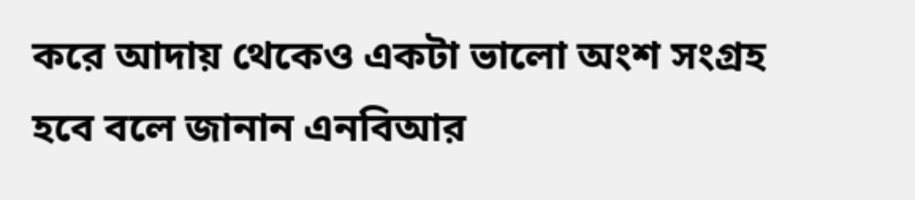করে আদায় থেকেও একটা ভালো অংশ সংগ্রহ হবে বলে জানান এনবিআর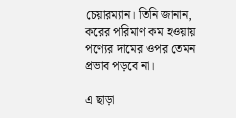চেয়ারম্যান। তিনি জানান, করের পরিমাণ কম হওয়ায় পণ্যের দামের ওপর তেমন প্রভাব পড়বে না।

এ ছাড়া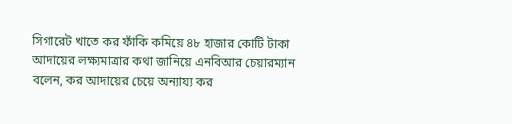সিগারেট খাতে কর ফাঁকি কমিয়ে ৪৮ হাজার কোটি টাকা আদায়ের লক্ষ্যমাত্রার কথা জানিয়ে এনবিআর চেয়ারম্যান বলেন, কর আদায়ের চেয়ে অন্যায্য কর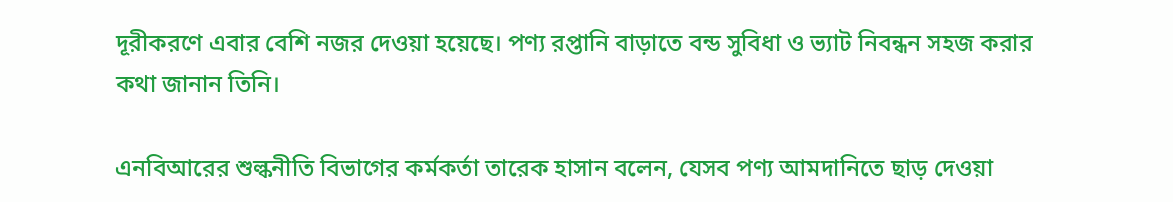দূরীকরণে এবার বেশি নজর দেওয়া হয়েছে। পণ্য রপ্তানি বাড়াতে বন্ড সুবিধা ও ভ্যাট নিবন্ধন সহজ করার কথা জানান তিনি।

এনবিআরের শুল্কনীতি বিভাগের কর্মকর্তা তারেক হাসান বলেন, যেসব পণ্য আমদানিতে ছাড় দেওয়া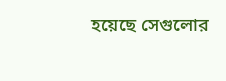হয়েছে সেগুলোর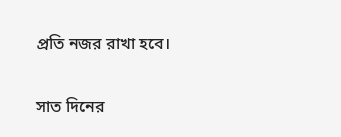প্রতি নজর রাখা হবে।

সাত দিনের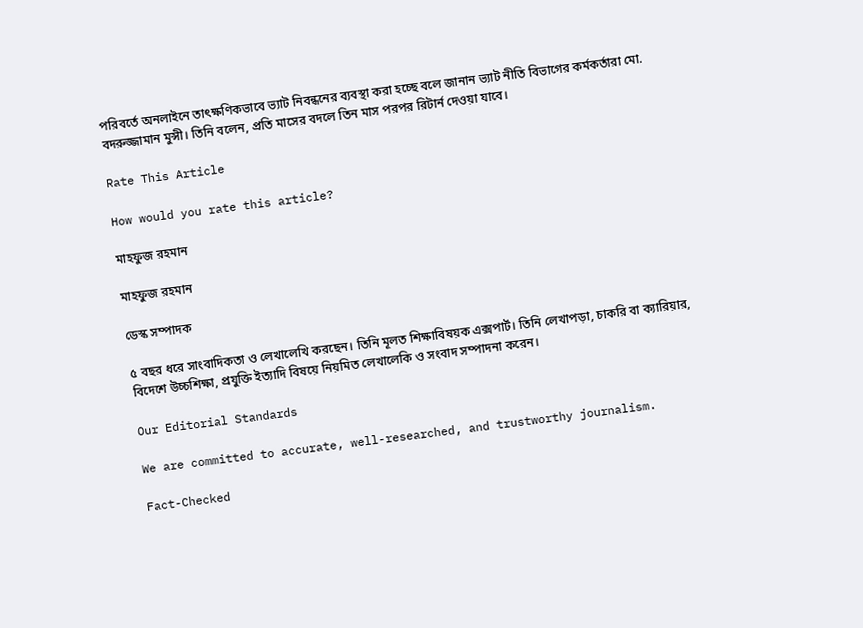পরিবর্তে অনলাইনে তাৎক্ষণিকভাবে ভ্যাট নিবন্ধনের ব্যবস্থা করা হচ্ছে বলে জানান ভ্যাট নীতি বিভাগের কর্মকর্তারা মো. বদরুজ্জামান মুন্সী। তিনি বলেন, প্রতি মাসের বদলে তিন মাস পরপর রিটার্ন দেওয়া যাবে।

Rate This Article

How would you rate this article?

মাহফুজ রহমান

মাহফুজ রহমান

ডেস্ক সম্পাদক

৫ বছর ধরে সাংবাদিকতা ও লেখালেখি করছেন। তিনি মূলত শিক্ষাবিষয়ক এক্সপার্ট। তিনি লেখাপড়া, চাকরি বা ক্যারিয়ার, বিদেশে উচ্চশিক্ষা, প্রযুক্তি ইত্যাদি বিষয়ে নিয়মিত লেখালেকি ও সংবাদ সম্পাদনা করেন।

Our Editorial Standards

We are committed to accurate, well-researched, and trustworthy journalism.

Fact-Checked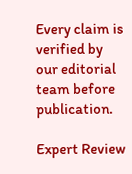Every claim is verified by our editorial team before publication.

Expert Review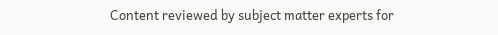Content reviewed by subject matter experts for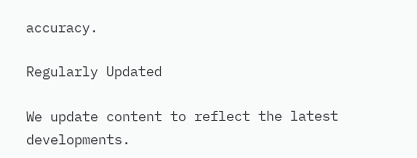accuracy.

Regularly Updated

We update content to reflect the latest developments.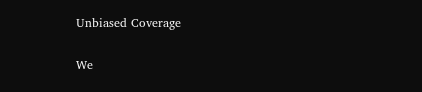Unbiased Coverage

We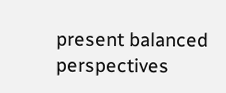present balanced perspectives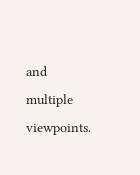and multiple viewpoints.